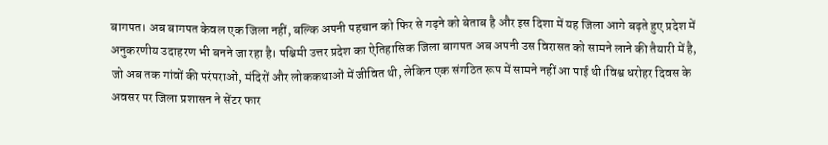बागपत। अब बागपत केवल एक जिला नहीं, बल्कि अपनी पहचान को फिर से गढ़ने को बेताब है और इस दिशा में यह जिला आगे बढ़ते हुए प्रदेश में अनुकरणीय उदाहरण भी बनने जा रहा है। पश्चिमी उत्तर प्रदेश का ऐतिहासिक जिला बागपत अब अपनी उस विरासत को सामने लाने की तैयारी में है, जो अब तक गांवों की परंपराओं, मंदिरों और लोककथाओं में जीवित थी, लेकिन एक संगठित रूप में सामने नहीं आ पाई थी।विश्व धरोहर दिवस के अवसर पर जिला प्रशासन ने सेंटर फार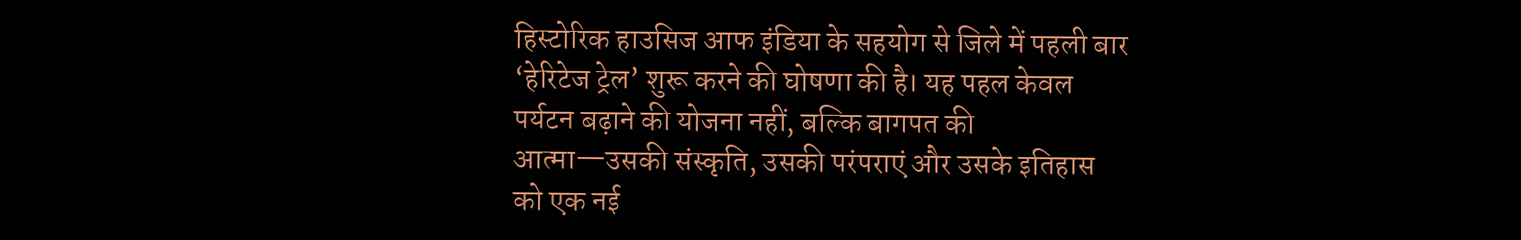हिस्टोरिक हाउसिज आफ इंडिया के सहयोग से जिले में पहली बार ‘हेरिटेज ट्रेल’ शुरू करने की घोषणा की है। यह पहल केवल पर्यटन बढ़ाने की योजना नहीं, बल्कि बागपत की आत्मा—उसकी संस्कृति, उसकी परंपराएं और उसके इतिहास को एक नई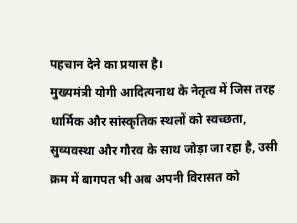पहचान देने का प्रयास है।
मुख्यमंत्री योगी आदित्यनाथ के नेतृत्व में जिस तरह धार्मिक और सांस्कृतिक स्थलों को स्वच्छता, सुव्यवस्था और गौरव के साथ जोड़ा जा रहा है, उसी क्रम में बागपत भी अब अपनी विरासत को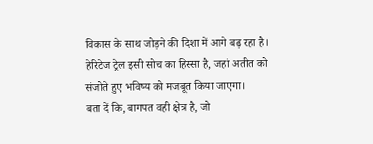विकास के साथ जोड़ने की दिशा में आगे बढ़ रहा है। हेरिटेज ट्रेल इसी सोच का हिस्सा है, जहां अतीत को संजोते हुए भविष्य को मजबूत किया जाएगा।
बता दें कि, बागपत वही क्षेत्र है, जो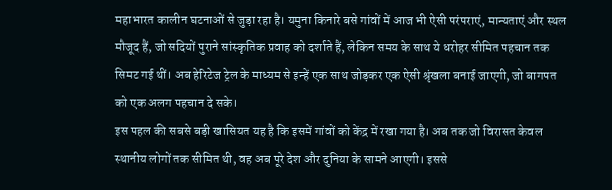महाभारत कालीन घटनाओं से जुड़ा रहा है। यमुना किनारे बसे गांवों में आज भी ऐसी परंपराएं, मान्यताएं और स्थल मौजूद हैं, जो सदियों पुराने सांस्कृतिक प्रवाह को दर्शाते हैं, लेकिन समय के साथ ये धरोहर सीमित पहचान तक सिमट गई थीं। अब हेरिटेज ट्रेल के माध्यम से इन्हें एक साथ जोड़कर एक ऐसी श्रृंखला बनाई जाएगी, जो बागपत को एक अलग पहचान दे सके।
इस पहल की सबसे बड़ी खासियत यह है कि इसमें गांवों को केंद्र में रखा गया है। अब तक जो विरासत केवल स्थानीय लोगों तक सीमित थी, वह अब पूरे देश और दुनिया के सामने आएगी। इससे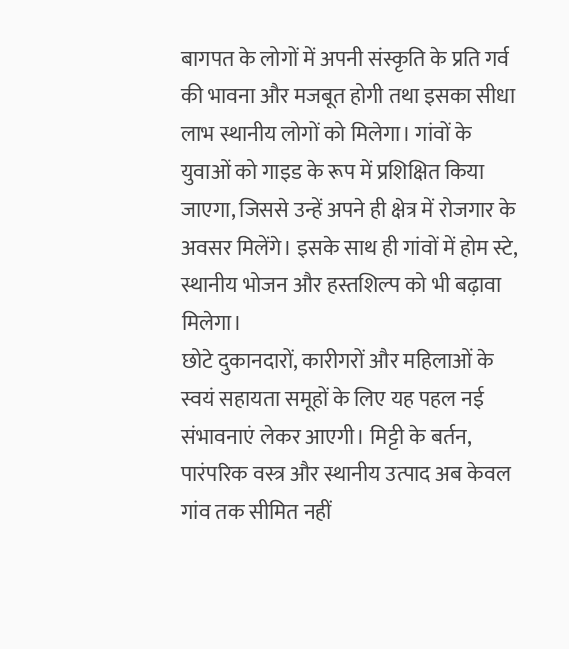बागपत के लोगों में अपनी संस्कृति के प्रति गर्व की भावना और मजबूत होगी तथा इसका सीधा लाभ स्थानीय लोगों को मिलेगा। गांवों के युवाओं को गाइड के रूप में प्रशिक्षित किया जाएगा, जिससे उन्हें अपने ही क्षेत्र में रोजगार के अवसर मिलेंगे। इसके साथ ही गांवों में होम स्टे, स्थानीय भोजन और हस्तशिल्प को भी बढ़ावा मिलेगा।
छोटे दुकानदारों, कारीगरों और महिलाओं के स्वयं सहायता समूहों के लिए यह पहल नई संभावनाएं लेकर आएगी। मिट्टी के बर्तन, पारंपरिक वस्त्र और स्थानीय उत्पाद अब केवल गांव तक सीमित नहीं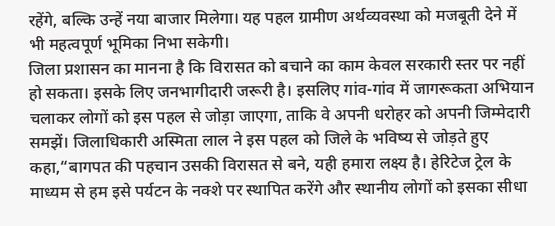रहेंगे, बल्कि उन्हें नया बाजार मिलेगा। यह पहल ग्रामीण अर्थव्यवस्था को मजबूती देने में भी महत्वपूर्ण भूमिका निभा सकेगी।
जिला प्रशासन का मानना है कि विरासत को बचाने का काम केवल सरकारी स्तर पर नहीं हो सकता। इसके लिए जनभागीदारी जरूरी है। इसलिए गांव-गांव में जागरूकता अभियान चलाकर लोगों को इस पहल से जोड़ा जाएगा, ताकि वे अपनी धरोहर को अपनी जिम्मेदारी समझें। जिलाधिकारी अस्मिता लाल ने इस पहल को जिले के भविष्य से जोड़ते हुए कहा,“बागपत की पहचान उसकी विरासत से बने, यही हमारा लक्ष्य है। हेरिटेज ट्रेल के माध्यम से हम इसे पर्यटन के नक्शे पर स्थापित करेंगे और स्थानीय लोगों को इसका सीधा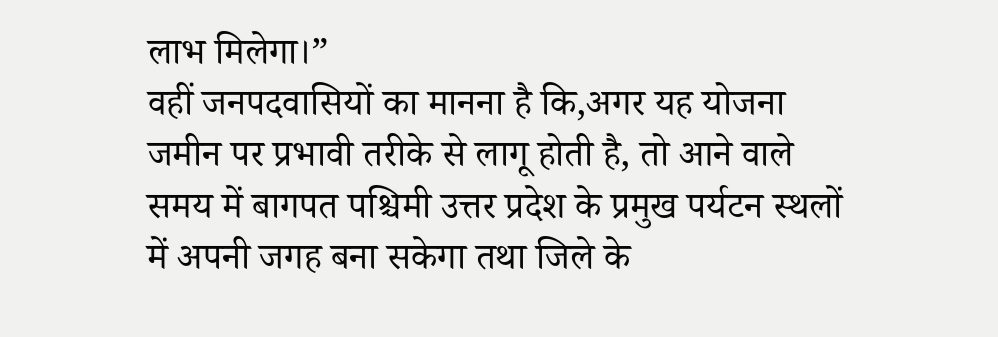लाभ मिलेगा।”
वहीं जनपदवासियों का मानना है कि,अगर यह योजना जमीन पर प्रभावी तरीके से लागू होती है, तो आने वाले समय में बागपत पश्चिमी उत्तर प्रदेश के प्रमुख पर्यटन स्थलों में अपनी जगह बना सकेगा तथा जिले के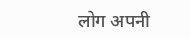लोग अपनी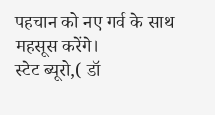पहचान को नए गर्व के साथ महसूस करेंगे।
स्टेट ब्यूरो,( डॉ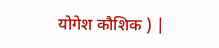योगेश कौशिक ) |